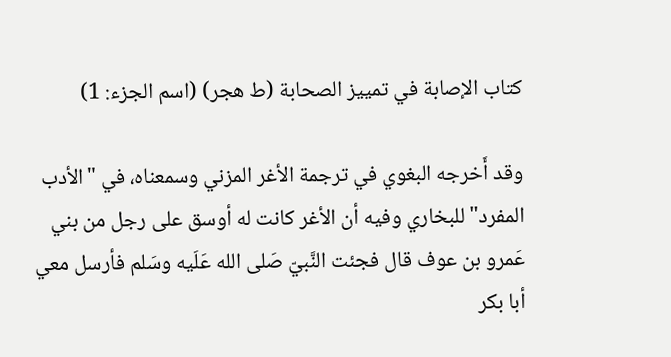كتاب الإصابة في تمييز الصحابة (ط هجر) (اسم الجزء: 1)

وقد أَخرجه البغوي في ترجمة الأغر المزني وسمعناه، في "الأدب المفرد" للبخاري وفيه أن الأغر كانت له أوسق على رجل من بني عَمرو بن عوف قال فجئت النَّبيّ صَلى الله عَلَيه وسَلم فأرسل معي أبا بكر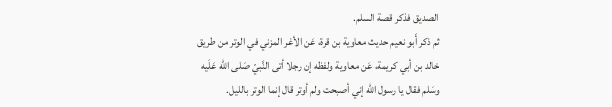الصديق فذكر قصة السلم.
ثم ذكر أَبو نعيم حديث معاوية بن قرة، عَن الأغر المزني في الوتر من طريق خالد بن أبي كريمة، عَن معاوية ولفظه إن رجلا أتى النَّبيّ صَلى الله عَلَيه وسَلم فقال يا رسول الله إني أصبحت ولم أوتر قال إنما الوتر بالليل.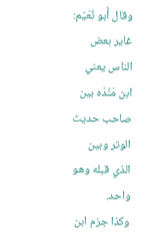وقال أَبو نُعَيْم: غاير بعض الناس يعني ابن مَنْدَه بين صاحب حديث الوتر وبين الذي قبله وهو واحد.
وكذا جزم ابن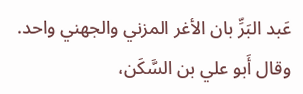عَبد البَرِّ بان الأغر المزني والجهني واحد.
وقال أَبو علي بن السَّكَن،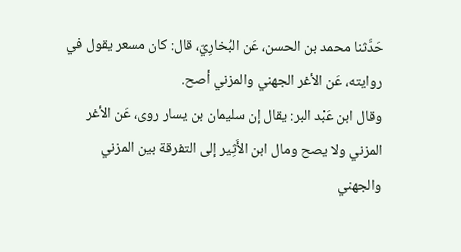حَدَّثنا محمد بن الحسن، عَن البُخارِيّ، قال: كان مسعر يقول في روايته، عَن الأغر الجهني والمزني أصح.
وقال ابن عَبْد البر: يقال إن سليمان بن يسار روى، عَن الأغر المزني ولا يصح ومال ابن الأَثِير إلى التفرقة بين المزني والجهني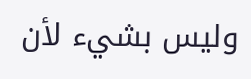وليس بشيء لأن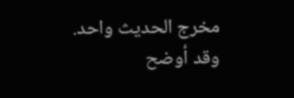مخرج الحديث واحد.
وقد أوضح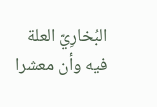البُخارِيّ العلة فيه وأن معشرا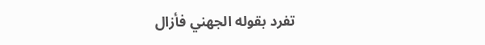تفرد بقوله الجهني فأزال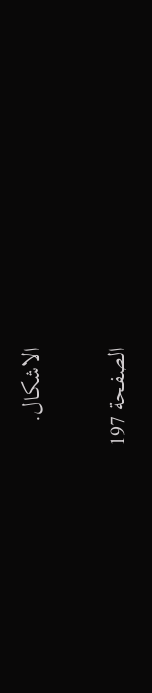الاشكال.

الصفحة 197